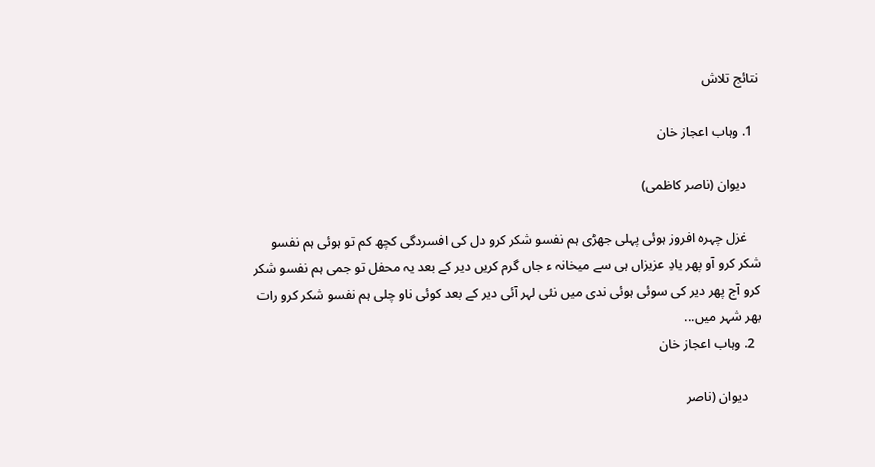نتائج تلاش

  1. وہاب اعجاز خان

    دیوان (ناصر کاظمی)

    غزل چہرہ افروز ہوئی پہلی جھڑی ہم نفسو شکر کرو دل کی افسردگی کچھ کم تو ہوئی ہم نفسو شکر کرو آو پھر یادِ عزیزاں ہی سے میخانہ ء جاں گرم کریں دیر کے بعد یہ محفل تو جمی ہم نفسو شکر کرو آج پھر دیر کی سوئی ہوئی ندی میں نئی لہر آئی دیر کے بعد کوئی ناو چلی ہم نفسو شکر کرو رات بھر شہر میں...
  2. وہاب اعجاز خان

    دیوان (ناصر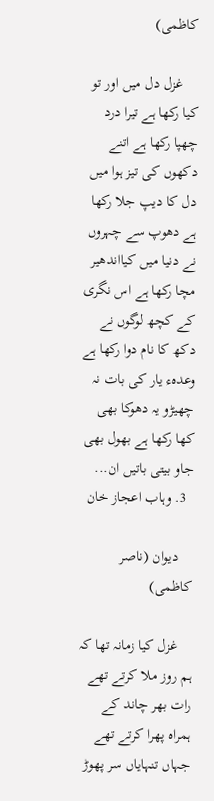کاظمی)

    غزل دل میں اور تو کیا رکھا ہے تیرا درد چھپا رکھا ہے اتنے دکھوں کی تیز ہوا میں دل کا دیپ جلا رکھا ہے دھوپ سے چہروں نے دنیا میں کیااندھیر مچا رکھا ہے اس نگری کے کچھ لوگوں نے دکھ کا نام دوا رکھا ہے وعدہء یار کی بات نہ چھیڑو یہ دھوکا بھی کھا رکھا ہے بھول بھی جاو بیتی باتیں ان...
  3. وہاب اعجاز خان

    دیوان (ناصر کاظمی)

    غزل کیا زمانہ تھا کہ ہم روز ملا کرتے تھے رات بھر چاند کے ہمراہ پھرا کرتے تھے جہاں تنہایاں سر پھوڑ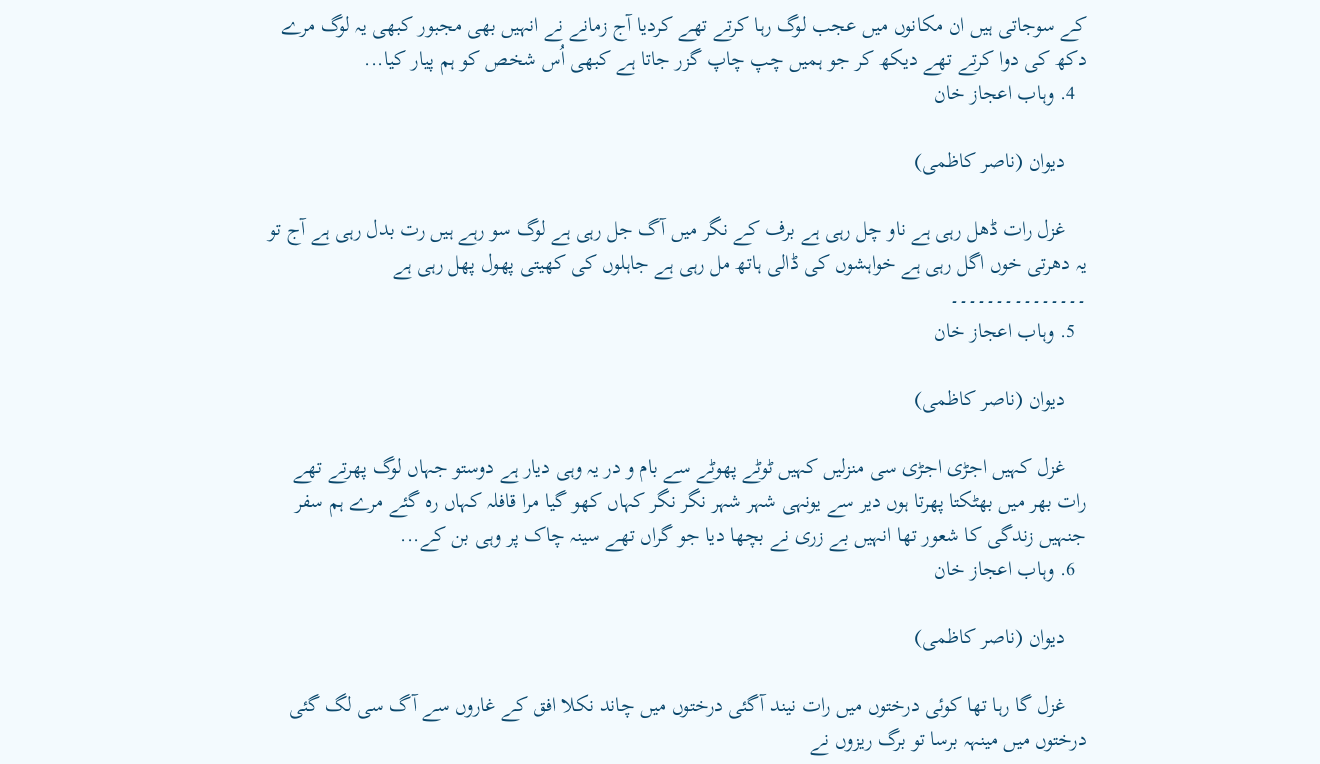کے سوجاتی ہیں ان مکانوں میں عجب لوگ رہا کرتے تھے کردیا آج زمانے نے انہیں بھی مجبور کبھی یہ لوگ مرے دکھ کی دوا کرتے تھے دیکھ کر جو ہمیں چپ چاپ گزر جاتا ہے کبھی اُس شخص کو ہم پیار کیا...
  4. وہاب اعجاز خان

    دیوان (ناصر کاظمی)

    غزل رات ڈھل رہی ہے ناو چل رہی ہے برف کے نگر میں آگ جل رہی ہے لوگ سو رہے ہیں رت بدل رہی ہے آج تو یہ دھرتی خوں اگل رہی ہے خواہشوں کی ڈالی ہاتھ مل رہی ہے جاہلوں کی کھیتی پھول پھل رہی ہے ۔۔۔۔۔۔۔۔۔۔۔۔۔۔۔
  5. وہاب اعجاز خان

    دیوان (ناصر کاظمی)

    غزل کہیں اجڑی اجڑی سی منزلیں کہیں ٹوٹے پھوٹے سے بام و در یہ وہی دیار ہے دوستو جہاں لوگ پھرتے تھے رات بھر میں بھٹکتا پھرتا ہوں دیر سے یونہی شہر شہر نگر نگر کہاں کھو گیا مرا قافلہ کہاں رہ گئے مرے ہم سفر جنہیں زندگی کا شعور تھا انہیں بے زری نے بچھا دیا جو گراں تھے سینہ چاک پر وہی بن کے...
  6. وہاب اعجاز خان

    دیوان (ناصر کاظمی)

    غزل گا رہا تھا کوئی درختوں میں رات نیند آگئی درختوں میں چاند نکلا افق کے غاروں سے آگ سی لگ گئی درختوں میں مینہہ برسا تو برگ ریزوں نے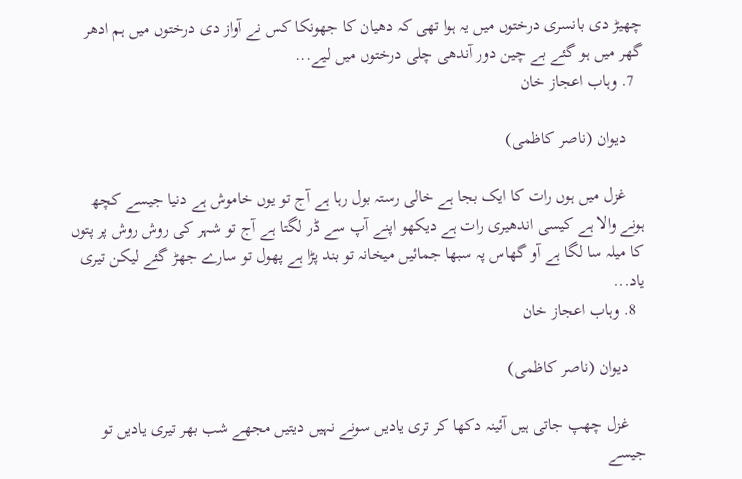چھیڑ دی بانسری درختوں میں یہ ہوا تھی کہ دھیان کا جھونکا کس نے آواز دی درختوں میں ہم ادھر گھر میں ہو گئے بے چین دور آندھی چلی درختوں میں لیے...
  7. وہاب اعجاز خان

    دیوان (ناصر کاظمی)

    غزل میں ہوں رات کا ایک بجا ہے خالی رستہ بول رہا ہے آج تو یوں خاموش ہے دنیا جیسے کچھ ہونے والا ہے کیسی اندھیری رات ہے دیکھو اپنے آپ سے ڈر لگتا ہے آج تو شہر کی روش روش پر پتوں کا میلہ سا لگا ہے آو گھاس پہ سبھا جمائیں میخانہ تو بند پڑا ہے پھول تو سارے جھڑ گئے لیکن تیری یاد...
  8. وہاب اعجاز خان

    دیوان (ناصر کاظمی)

    غزل چھپ جاتی ہیں آئینہ دکھا کر تری یادیں سونے نہیں دیتیں مجھے شب بھر تیری یادیں تو جیسے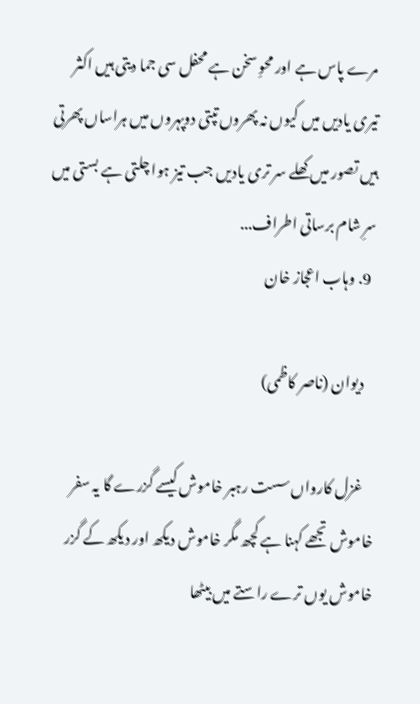مرے پاس ہے اور محوِ سخن ہے محفل سی جما دیتی ہیں اکثر تیری یادیں میں کیوں نہ پھروں تپتی دوپہروں میں ہراساں پھرتی ہیں تصور میں کھلے سر تری یادیں جب تیز ہوا چلتی ہے بستی میں سرِ شام برساتی اطراف...
  9. وہاب اعجاز خان

    دیوان (ناصر کاظمی)

    غزل کارواں‌سست رہبر خاموش کیسے گزرے گا یہ سفر خاموش تجھے کہنا ہے کچھ مگر خاموش دیکھ اور دیکھ کے گزر خاموش یوں ترے راستے میں‌ بیٹھا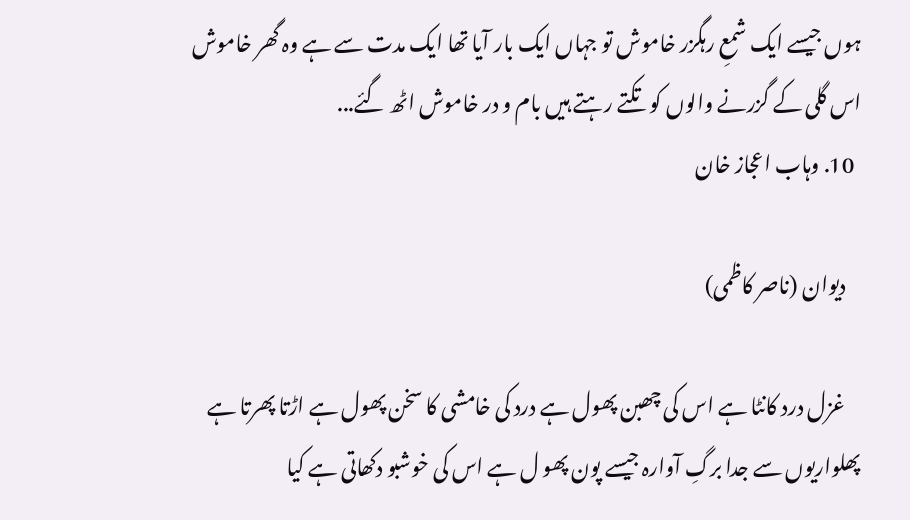ہوں جیسے ایک شمعِ رہگزر خاموش تو جہاں ایک بار آیا تھا ایک مدت سے ہے وہ گھر خاموش اس گلی کے گزرنے والوں کو تکتے رہتے ہیں بام و در خاموش اٹھ گئے...
  10. وہاب اعجاز خان

    دیوان (ناصر کاظمی)

    غزل درد کانٹا ہے اس کی چھبن پھول ہے درد کی خامشی کا سخن پھول ہے اڑتا پھرتا ہے پھلواریوں سے جدا برگِ آوارہ جیسے پون پھو ل ہے اس کی خوشبو دکھاتی ہے کیا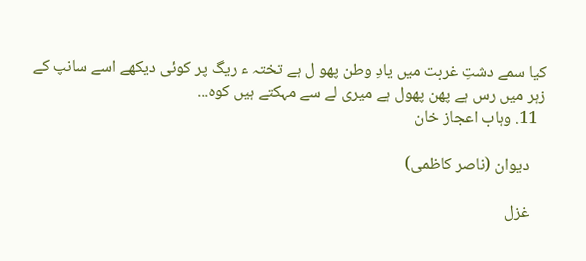کیا سمے دشتِ غربت میں یادِ وطن پھو ل ہے تختہ ء ریگ پر کوئی دیکھے اسے سانپ کے زہر میں رس ہے پھن پھول ہے میری لے سے مہکتے ہیں کوہ...
  11. وہاب اعجاز خان

    دیوان (ناصر کاظمی)

    غزل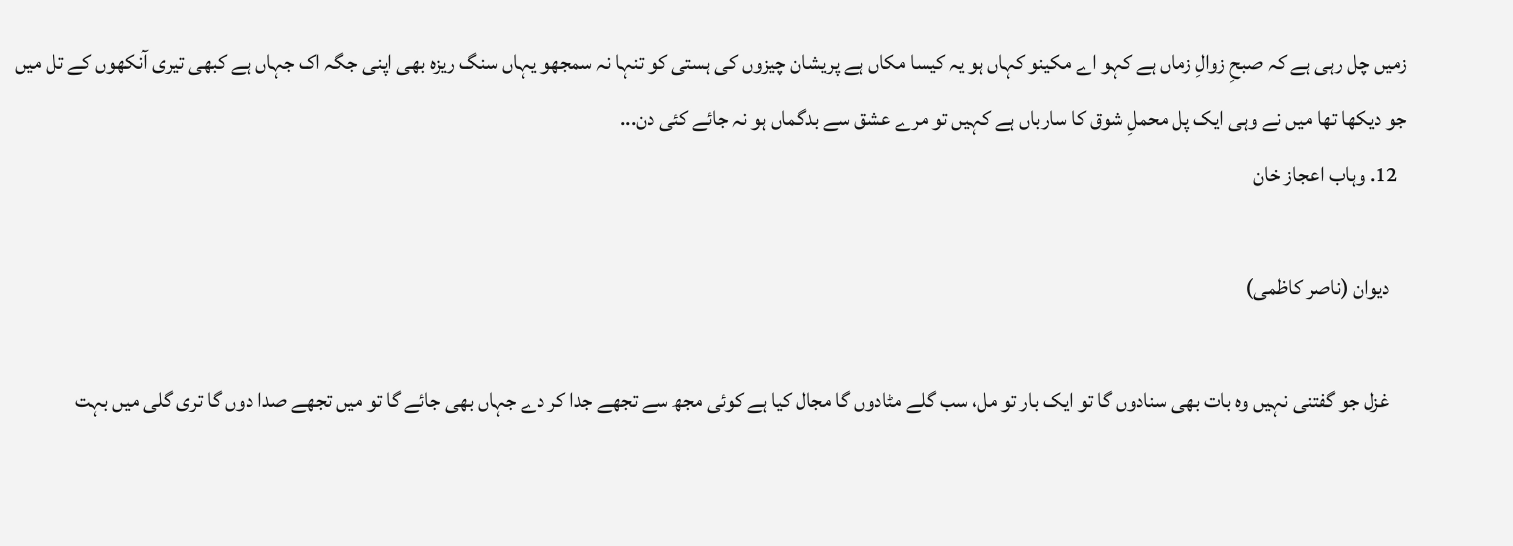زمیں چل رہی ہے کہ صبحِ زوالِ زماں ہے کہو اے مکینو کہاں ہو یہ کیسا مکاں ہے پریشان چیزوں کی ہستی کو تنہا نہ سمجھو یہاں سنگ ریزہ بھی اپنی جگہ اک جہاں ہے کبھی تیری آنکھوں کے تل میں جو دیکھا تھا میں نے وہی ایک پل محملِ شوق کا سارباں ہے کہیں تو مرے عشق سے بدگماں ہو نہ جائے کئی دن...
  12. وہاب اعجاز خان

    دیوان (ناصر کاظمی)

    غزل جو گفتنی نہیں وہ بات بھی سنادوں گا تو ایک بار تو مل، سب گلے مٹادوں گا مجال کیا ہے کوئی مجھ سے تجھے جدا کر دے جہاں بھی جائے گا تو میں تجھے صدا دوں گا تری گلی میں بہت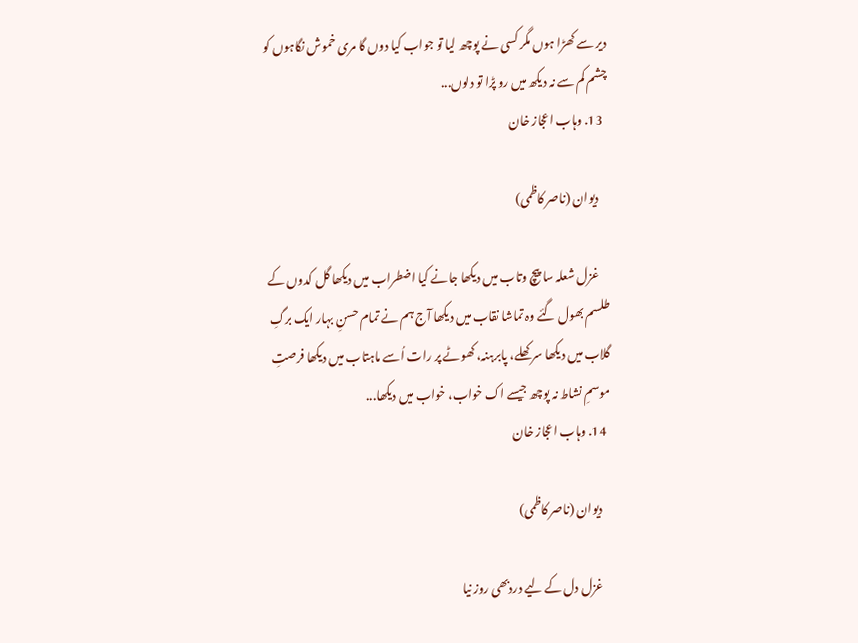دیر سے کھڑا ہوں مگر کسی نے پوچھ لیا تو جواب کیا دوں گا مری خموش نگاہوں کو چشم کم سے نہ دیکھ میں رو پڑا تو دلوں...
  13. وہاب اعجاز خان

    دیوان (ناصر کاظمی)

    غزل شعلہ سا پیچ وتاب میں دیکھا جانے کیا اضطراب میں دیکھا گل کدوں کے طلسم بھول گئے وہ تماشا نقاب میں دیکھا آج ہم نے تمام حسنِ بہار ایک برگِ گلاب میں دیکھا سر کھلے، پابرہنہ، کھوٹے پر رات اُسے ماہتاب میں دیکھا فرصتِ موسمِ نشاط نہ پوچھ جیسے اک خواب، خواب میں دیکھا...
  14. وہاب اعجاز خان

    دیوان (ناصر کاظمی)

    غزل دل کے لیے دردبھی روز نیا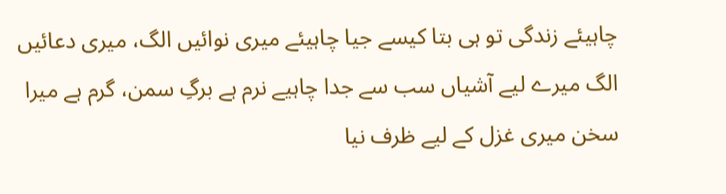چاہیئے زندگی تو ہی بتا کیسے جیا چاہیئے میری نوائیں الگ، میری دعائیں الگ میرے لیے آشیاں سب سے جدا چاہیے نرم ہے برگِ سمن، گرم ہے میرا سخن میری غزل کے لیے ظرف نیا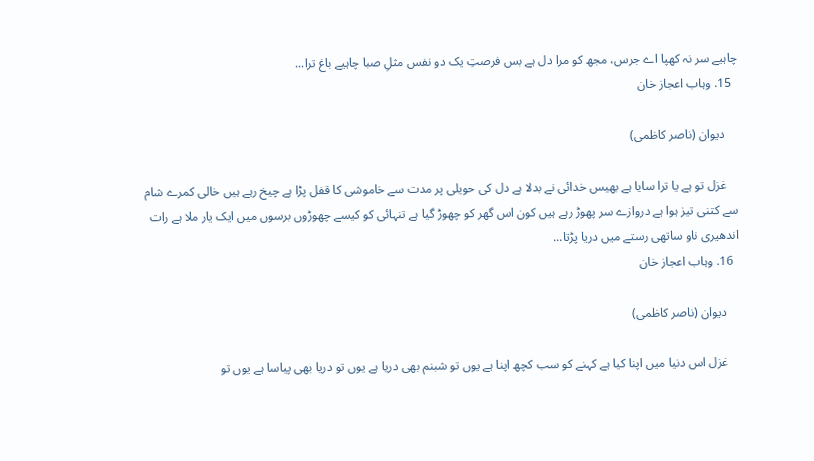چاہیے سر نہ کھپا اے جرس، مجھ کو مرا دل ہے بس فرصتِ یک دو نفس مثلِ صبا چاہیے باغ ترا...
  15. وہاب اعجاز خان

    دیوان (ناصر کاظمی)

    غزل تو ہے یا ترا سایا ہے بھیس خدائی نے بدلا ہے دل کی حویلی پر مدت سے خاموشی کا قفل پڑا ہے چیخ رہے ہیں خالی کمرے شام سے کتنی تیز ہوا ہے دروازے سر پھوڑ رہے ہیں کون اس گھر کو چھوڑ گیا ہے تنہائی کو کیسے چھوڑوں برسوں میں ایک یار ملا ہے رات اندھیری ناو ساتھی رستے میں دریا پڑتا...
  16. وہاب اعجاز خان

    دیوان (ناصر کاظمی)

    غزل اس دنیا میں اپنا کیا ہے کہنے کو سب کچھ اپنا ہے یوں تو شبنم بھی دریا ہے یوں تو دریا بھی پیاسا ہے یوں تو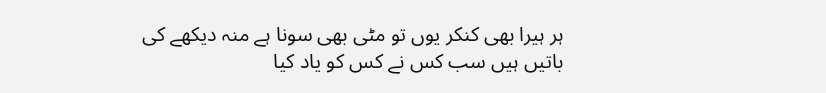ہر ہیرا بھی کنکر یوں تو مٹی بھی سونا ہے منہ دیکھے کی باتیں ہیں سب کس نے کس کو یاد کیا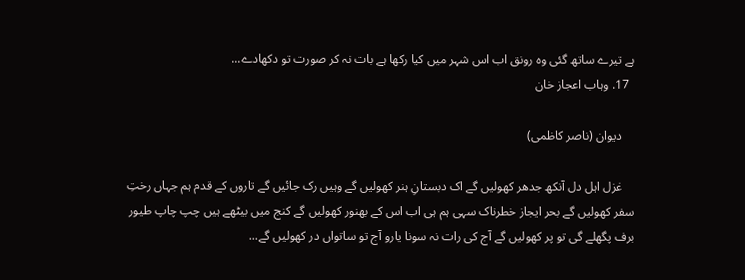ہے تیرے ساتھ گئی وہ رونق اب اس شہر میں کیا رکھا ہے بات نہ کر صورت تو دکھادے...
  17. وہاب اعجاز خان

    دیوان (ناصر کاظمی)

    غزل اہل دل آنکھ جدھر کھولیں گے اک دبستانِ ہنر کھولیں گے وہیں رک جائیں گے تاروں کے قدم ہم جہاں رختِ سفر کھولیں گے بحر ایجاز خطرناک سہی ہم ہی اب اس کے بھنور کھولیں گے کنج میں بیٹھے ہیں چپ چاپ طیور برف پگھلے گی تو پر کھولیں گے آج کی رات نہ سونا یارو آج تو ساتواں در کھولیں گے...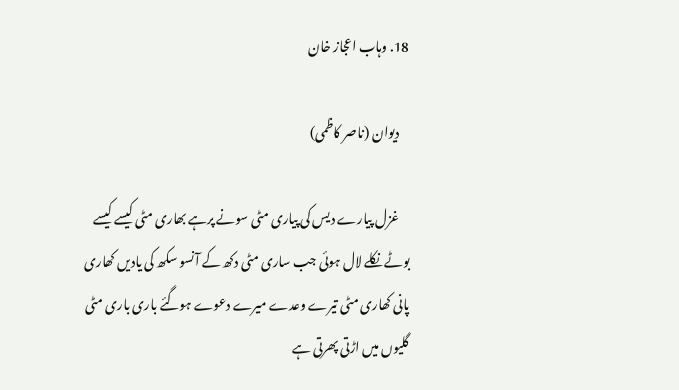18. وہاب اعجاز خان

    دیوان (ناصر کاظمی)

    غزل پیارے دیس کی پیاری مٹی سونے پرہے بھاری مٹی کیسے کیسے بوٹے نکلے لال ہوئی جب ساری مٹی دکھ کے آنسو سکھ کی یادیں کھاری پانی کھاری مٹی تیرے وعدے میرے دعوے ہوگئے باری باری مٹی گلیوں میں اڑتی پھرتی ہے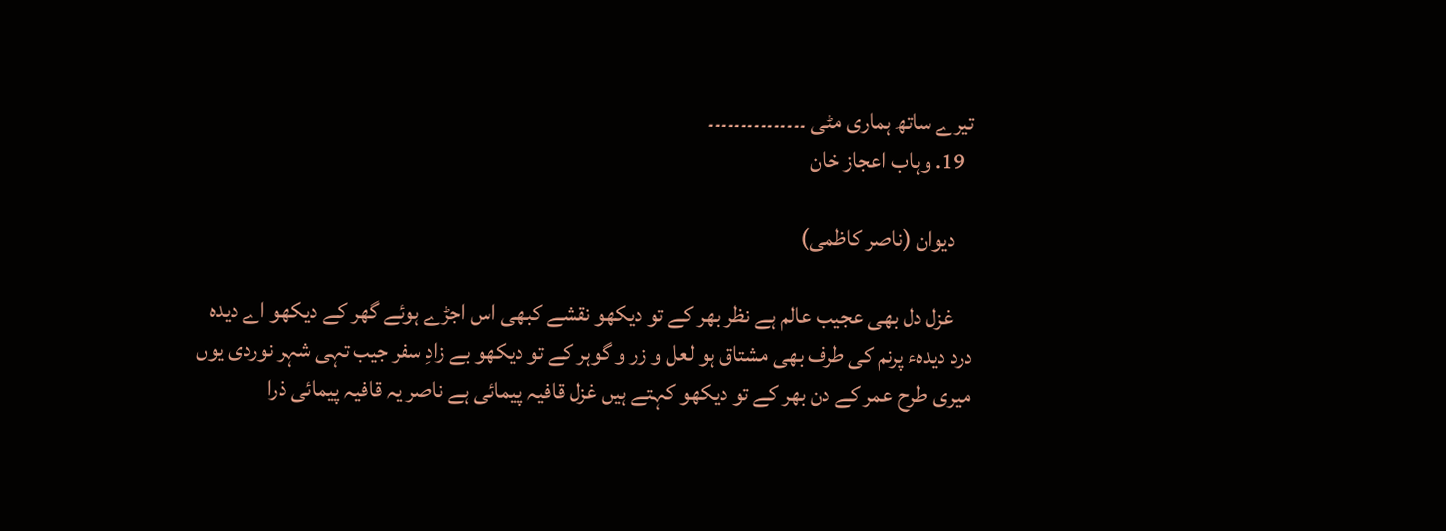تیرے ساتھ ہماری مٹی ۔۔۔۔۔۔۔۔۔۔۔۔۔۔۔
  19. وہاب اعجاز خان

    دیوان (ناصر کاظمی)

    غزل دل بھی عجیب عالم ہے نظر بھر کے تو دیکھو نقشے کبھی اس اجڑے ہوئے گھر کے دیکھو اے دیدہ درد دیدہء پرنم کی طرف بھی مشتاق ہو لعل و زر و گوہر کے تو دیکھو بے زادِ سفر جیب تہی شہر نوردی یوں میری طرح عمر کے دن بھر کے تو دیکھو کہتے ہیں غزل قافیہ پیمائی ہے ناصر یہ قافیہ پیمائی ذرا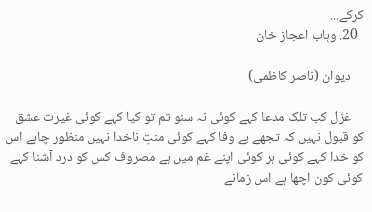کرکے...
  20. وہاب اعجاز خان

    دیوان (ناصر کاظمی)

    غزل کب تلک مدعا کہے کوئی نہ سنو تم تو کیا کہے کوئی غیرت عشق کو قبول نہیں کہ تجھے بے وفا کہے کوئی منتِ ناخدا نہیں منظور چاہے اس کو خدا کہے کوئی ہر کوئی اپنے غم میں ہے مصروف کس کو درد آشنا کہے کوئی کون اچھا ہے اس زمانے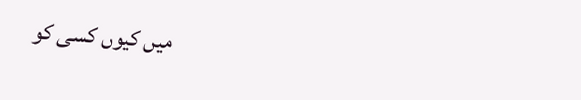میں کیوں کسی کو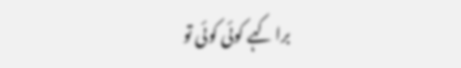برا کہے کوئی کوئی تو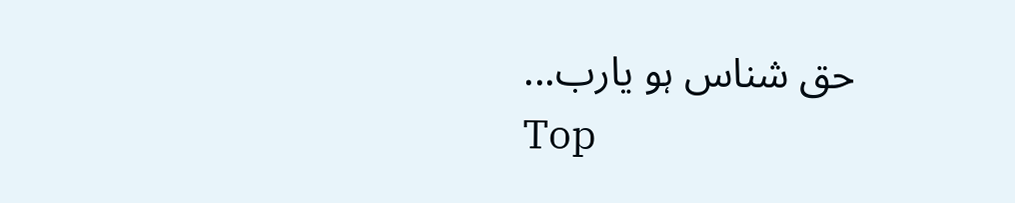حق شناس ہو یارب...
Top